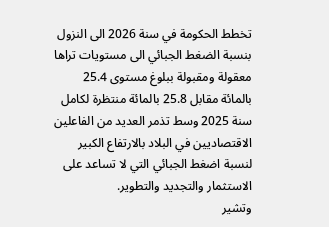تخطط الحكومة في سنة 2026 الى النزول بنسبة الضغط الجبائي الى مستويات تراها معقولة ومقبولة ببلوغ مستوى 25.4 بالمائة مقابل 25.8 بالمائة منتظرة لكامل سنة 2025 وسط تذمر العديد من الفاعلين الاقتصاديين في البلاد بالارتفاع الكبير لنسبة اضغط الجبائي التي لا تساعد على الاستثمار والتجديد والتطوير.
وتشير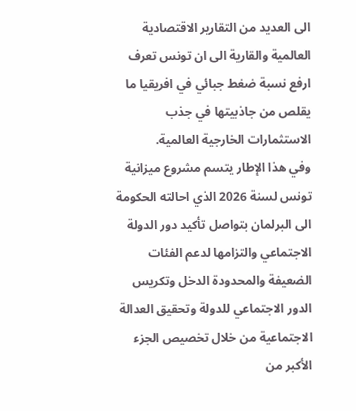الى العديد من التقارير الاقتصادية العالمية والقارية الى ان تونس تعرف ارفع نسبة ضغط جبائي في افريقيا ما يقلص من جاذبيتها في جذب الاستثمارات الخارجية العالمية.
وفي هذا الإطار يتسم مشروع ميزانية تونس لسنة 2026 الذي احالته الحكومة الى البرلمان بتواصل تأكيد دور الدولة الاجتماعي والتزامها لدعم الفئات الضعيفة والمحدودة الدخل وتكريس الدور الاجتماعي للدولة وتحقيق العدالة الاجتماعية من خلال تخصيص الجزء الأكبر من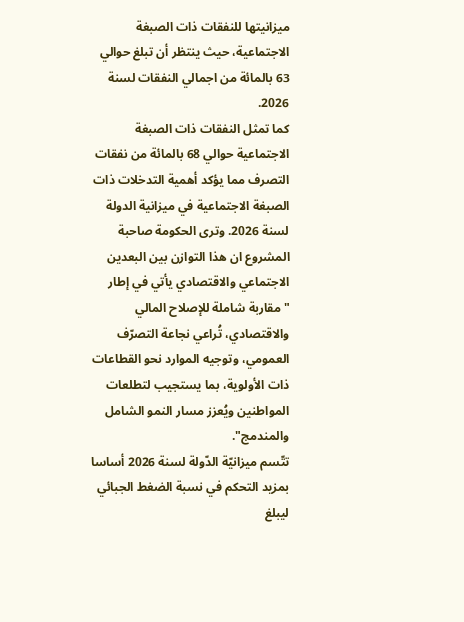ميزانيتها للنفقات ذات الصبغة الاجتماعية، حيث ينتظر أن تبلغ حوالي 63 بالمائة من اجمالي النفقات لسنة 2026.
كما تمثل النفقات ذات الصبغة الاجتماعية حوالي 68 بالمائة من نفقات التصرف مما يؤكد أهمية التدخلات ذات الصبغة الاجتماعية في ميزانية الدولة لسنة 2026. وترى الحكومة صاحبة المشروع ان هذا التوازن بين البعدين الاجتماعي والاقتصادي يأتي في إطار "مقاربة شاملة للإصلاح المالي والاقتصادي، تُراعي نجاعة التصرّف العمومي، وتوجيه الموارد نحو القطاعات ذات الأولوية، بما يستجيب لتطلعات المواطنين ويُعزز مسار النمو الشامل والمندمج".
تتّسم ميزانيّة الدّولة لسنة 2026 أساسا بمزيد التحكم في نسبة الضغط الجبائي ليبلغ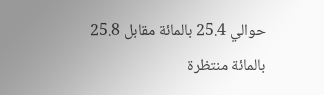حوالي 25.4 بالمائة مقابل 25.8 بالمائة منتظرة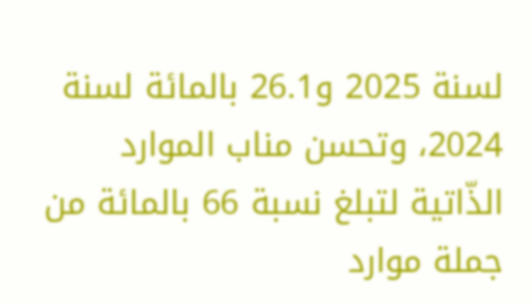لسنة 2025 و26.1 بالمائة لسنة 2024، وتحسن مناب الموارد الذّاتية لتبلغ نسبة 66 بالمائة من جملة موارد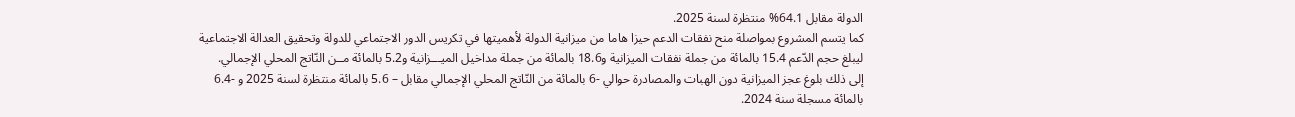الدولة مقابل 64.1% منتظرة لسنة 2025.
كما يتسم المشروع بمواصلة منح نفقات الدعم حيزا هاما من ميزانية الدولة لأهميتها في تكريس الدور الاجتماعي للدولة وتحقيق العدالة الاجتماعية ليبلغ حجم الدّعم 15.4 بالمائة من جملة نفقات الميزانية و18.6 بالمائة من جملة مداخيل الميـــزانية و5.2 بالمائة مــن النّاتج المحلي الإجمالي.
إلى ذلك بلوغ عجز الميزانية دون الهبات والمصادرة حوالي -6 بالمائة من النّاتج المحلي الإجمالي مقابل – 5.6 بالمائة منتظرة لسنة 2025 و -6.4 بالمائة مسجلة سنة 2024.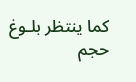كما ينتظر بلـوغ حجم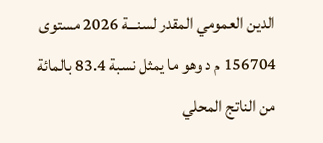الدين العمومي المقدر لسنـــة 2026 مستوى 156704 م د وهو ما يمثل نسبة 83.4 بالمائة من الناتج المحلي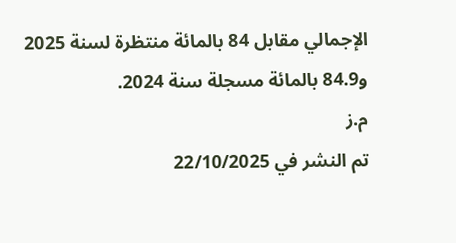الإجمالي مقابل 84 بالمائة منتظرة لسنة 2025 و84.9 بالمائة مسجلة سنة 2024.
م.ز
تم النشر في 22/10/2025